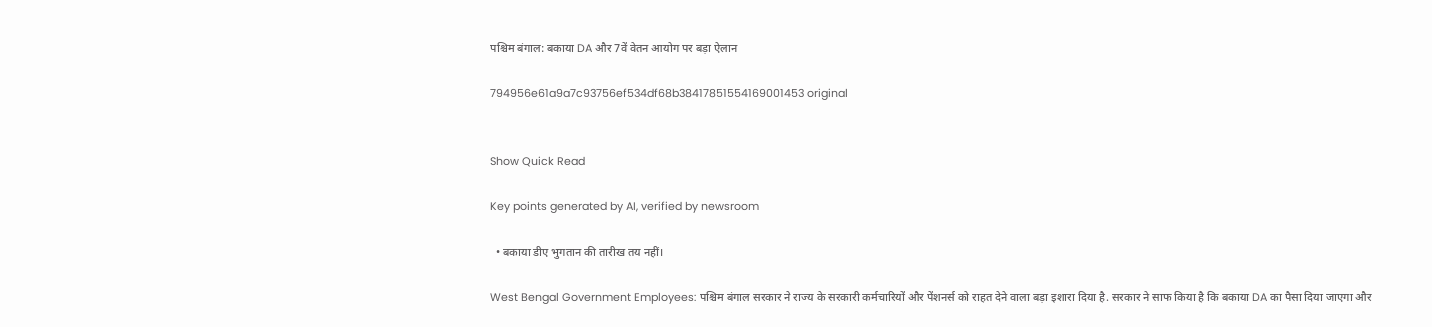पश्चिम बंगाल: बकाया DA और 7वें वेतन आयोग पर बड़ा ऐलान

794956e61a9a7c93756ef534df68b38417851554169001453 original


Show Quick Read

Key points generated by AI, verified by newsroom

  • बकाया डीए भुगतान की तारीख तय नहीं।

West Bengal Government Employees: पश्चिम बंगाल सरकार ने राज्य के सरकारी कर्मचारियों और पेंशनर्स को राहत देने वाला बड़ा इशारा दिया है. सरकार ने साफ किया है कि बकाया DA का पैसा दिया जाएगा और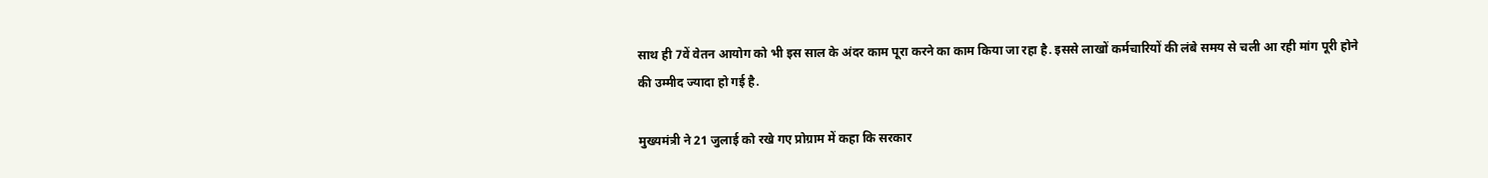साथ ही 7वें वेतन आयोग को भी इस साल के अंदर काम पूरा करने का काम किया जा रहा है. इससे लाखों कर्मचारियों की लंबे समय से चली आ रही मांग पूरी होने की उम्मीद ज्यादा हो गई है.

मुख्यमंत्री ने 21 जुलाई को रखे गए प्रोग्राम में कहा कि सरकार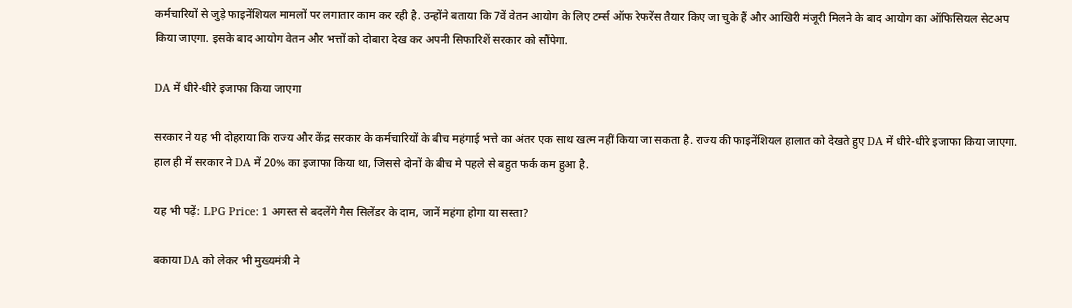कर्मचारियों से जुड़े फाइनेंशियल मामलों पर लगातार काम कर रही है. उन्होंने बताया कि 7वें वेतन आयोग के लिए टर्म्स ऑफ रेफरेंस तैयार किए जा चुके हैं और आखिरी मंजूरी मिलने के बाद आयोग का ऑफिसियल सेटअप किया जाएगा. इसके बाद आयोग वेतन और भत्तों को दोबारा देख कर अपनी सिफारिशें सरकार को सौंपेगा.

DA में धीरे-धीरे इजाफा किया जाएगा

सरकार ने यह भी दोहराया कि राज्य और केंद्र सरकार के कर्मचारियों के बीच महंगाई भत्ते का अंतर एक साथ खत्म नहीं किया जा सकता है. राज्य की फाइनेंशियल हालात को देखते हुए DA में धीरे-धीरे इजाफा किया जाएगा. हाल ही में सरकार ने DA में 20% का इजाफा किया था, जिससे दोनों के बीच मे पहले से बहुत फर्क कम हुआ है.

यह भी पढ़ें: LPG Price: 1 अगस्त से बदलेंगे गैस सिलेंडर के दाम, जानें महंगा होगा या सस्ता?

बकाया DA को लेकर भी मुख्यमंत्री ने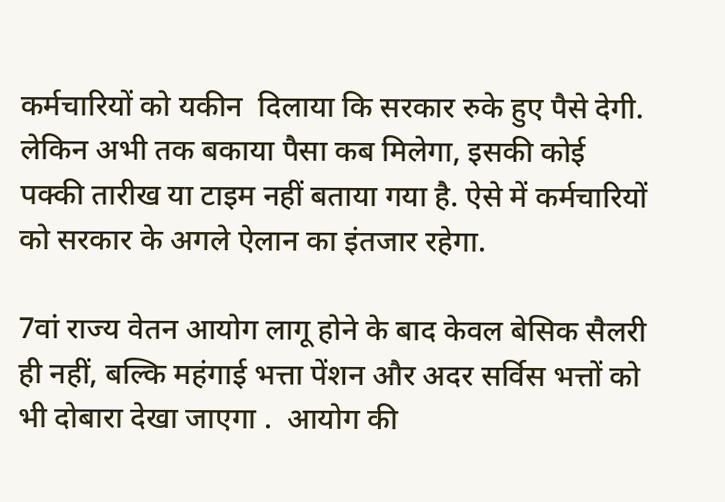कर्मचारियों को यकीन  दिलाया कि सरकार रुके हुए पैसे देगी. लेकिन अभी तक बकाया पैसा कब मिलेगा, इसकी कोई पक्की तारीख या टाइम नहीं बताया गया है. ऐसे में कर्मचारियों को सरकार के अगले ऐलान का इंतजार रहेगा.

7वां राज्य वेतन आयोग लागू होने के बाद केवल बेसिक सैलरी ही नहीं, बल्कि महंगाई भत्ता पेंशन और अदर सर्विस भत्तों को भी दोबारा देखा जाएगा .  आयोग की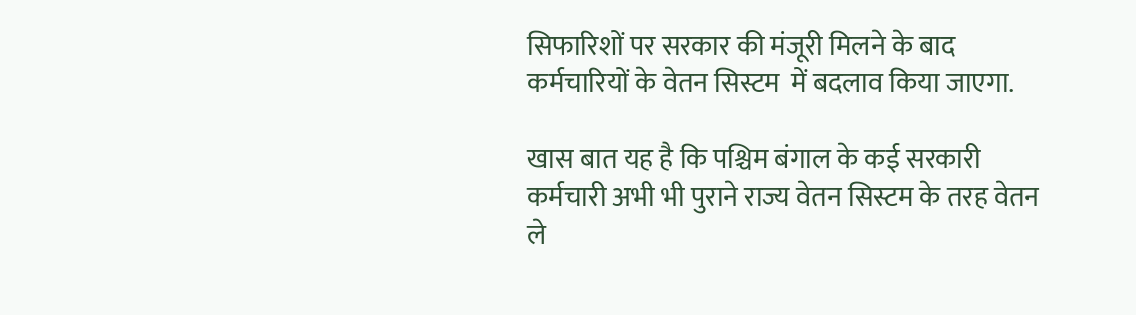सिफारिशों पर सरकार की मंजूरी मिलने के बाद कर्मचारियों के वेतन सिस्टम  में बदलाव किया जाएगा.

खास बात यह है कि पश्चिम बंगाल के कई सरकारी कर्मचारी अभी भी पुराने राज्य वेतन सिस्टम के तरह वेतन ले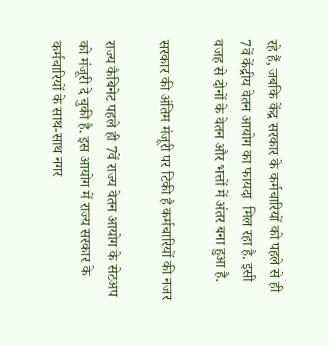रहे हैं, जबकि केंद्र सरकार के कर्मचारियों को पहले से ही 7वें केंद्रीय वेतन आयोग का फायदा  मिल रहा है. इसी वजह से दोनों के वेतन और भत्तों में अंतर बना हुआ है.

सरकार की अंतिम मंजूरी पर टिकी है कर्मचारियों की नजर

राज्य कैबिनेट पहले ही 7वें राज्य वेतन आयोग के सेटअप को मंजूरी दे चुकी है. इस आयोग में राज्य सरकार के कर्मचारियों के साथ-साथ नगर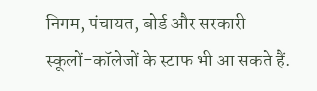निगम, पंचायत, बोर्ड और सरकारी स्कूलों-कॉलेजों के स्टाफ भी आ सकते हैं.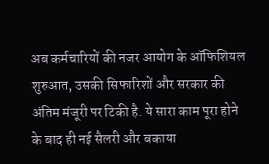अब कर्मचारियों की नजर आयोग के ऑफिशियल शुरुआत, उसकी सिफारिशों और सरकार की अंतिम मंजूरी पर टिकी है. ये सारा काम पूरा होने के बाद ही नई सैलरी और बकाया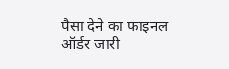पैसा देने का फाइनल ऑर्डर जारी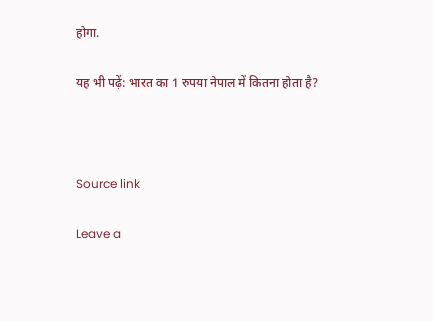होगा.

यह भी पढ़ें: भारत का 1 रुपया नेपाल में कितना होता है?



Source link

Leave a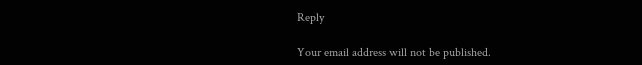Reply

Your email address will not be published.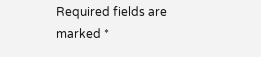Required fields are marked *